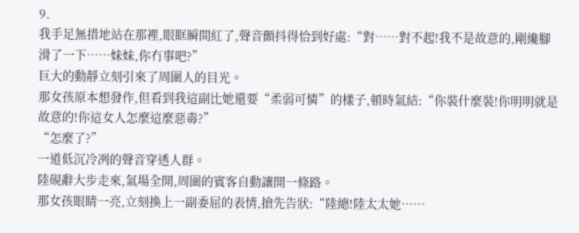9.
我手足無措地站在那裡,眼眶瞬間紅了,聲音顫抖得恰到好處:“對……對不起!我不是故意的,剛纔腳滑了一下……妹妹,你冇事吧?”
巨大的動靜立刻引來了周圍人的目光。
那女孩原本想發作,但看到我這副比她還要“柔弱可憐”的樣子,頓時氣結:“你裝什麼裝!你明明就是故意的!你這女人怎麼這麼惡毒?”
“怎麼了?”
一道低沉冷冽的聲音穿透人群。
陸硯辭大步走來,氣場全開,周圍的賓客自動讓開一條路。
那女孩眼睛一亮,立刻換上一副委屈的表情,搶先告狀:“陸總!陸太太她……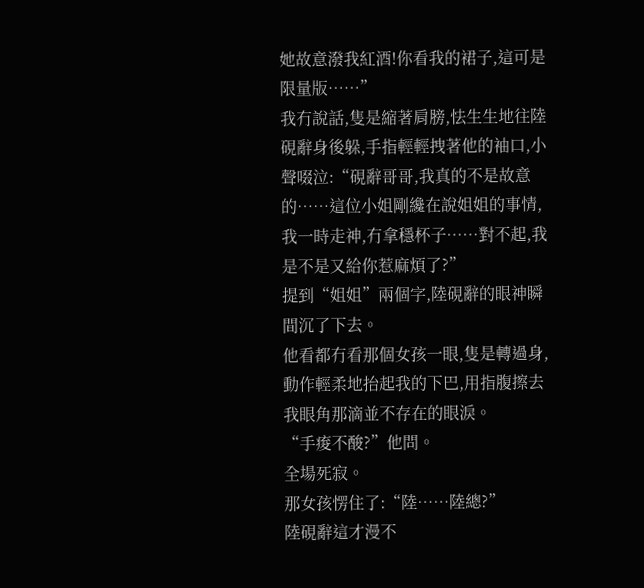她故意潑我紅酒!你看我的裙子,這可是限量版……”
我冇說話,隻是縮著肩膀,怯生生地往陸硯辭身後躲,手指輕輕拽著他的袖口,小聲啜泣:“硯辭哥哥,我真的不是故意的……這位小姐剛纔在說姐姐的事情,我一時走神,冇拿穩杯子……對不起,我是不是又給你惹麻煩了?”
提到“姐姐”兩個字,陸硯辭的眼神瞬間沉了下去。
他看都冇看那個女孩一眼,隻是轉過身,動作輕柔地抬起我的下巴,用指腹擦去我眼角那滴並不存在的眼淚。
“手痠不酸?”他問。
全場死寂。
那女孩愣住了:“陸……陸總?”
陸硯辭這才漫不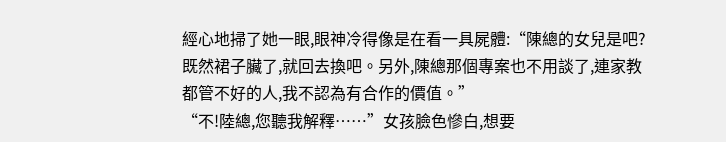經心地掃了她一眼,眼神冷得像是在看一具屍體:“陳總的女兒是吧?既然裙子臟了,就回去換吧。另外,陳總那個專案也不用談了,連家教都管不好的人,我不認為有合作的價值。”
“不!陸總,您聽我解釋……”女孩臉色慘白,想要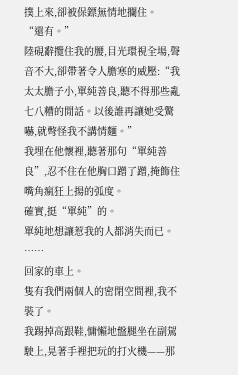撲上來,卻被保鏢無情地攔住。
“還有。”
陸硯辭攬住我的腰,目光環視全場,聲音不大,卻帶著令人膽寒的威壓:“我太太膽子小,單純善良,聽不得那些亂七八糟的閒話。以後誰再讓她受驚嚇,就彆怪我不講情麵。”
我埋在他懷裡,聽著那句“單純善良”,忍不住在他胸口蹭了蹭,掩飾住嘴角瘋狂上揚的弧度。
確實,挺“單純”的。
單純地想讓惹我的人都消失而已。
……
回家的車上。
隻有我們兩個人的密閉空間裡,我不裝了。
我踢掉高跟鞋,慵懶地盤腿坐在副駕駛上,晃著手裡把玩的打火機——那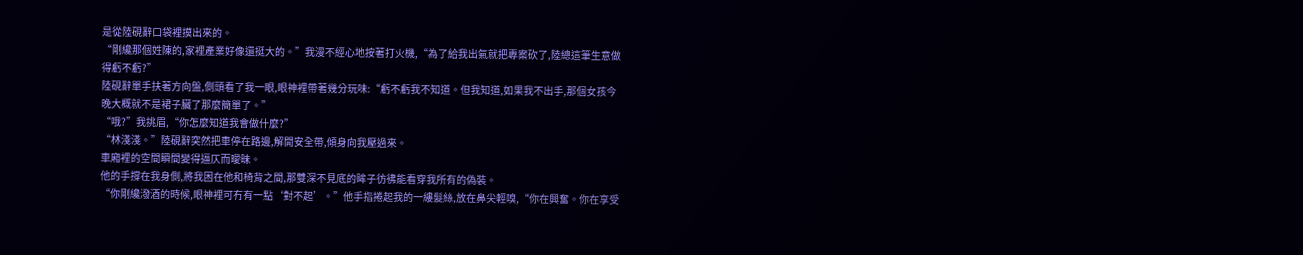是從陸硯辭口袋裡摸出來的。
“剛纔那個姓陳的,家裡產業好像還挺大的。”我漫不經心地按著打火機,“為了給我出氣就把專案砍了,陸總這筆生意做得虧不虧?”
陸硯辭單手扶著方向盤,側頭看了我一眼,眼神裡帶著幾分玩味:“虧不虧我不知道。但我知道,如果我不出手,那個女孩今晚大概就不是裙子臟了那麼簡單了。”
“哦?”我挑眉,“你怎麼知道我會做什麼?”
“林淺淺。”陸硯辭突然把車停在路邊,解開安全帶,傾身向我壓過來。
車廂裡的空間瞬間變得逼仄而曖昧。
他的手撐在我身側,將我困在他和椅背之間,那雙深不見底的眸子彷彿能看穿我所有的偽裝。
“你剛纔潑酒的時候,眼神裡可冇有一點‘對不起’。”他手指捲起我的一縷髮絲,放在鼻尖輕嗅,“你在興奮。你在享受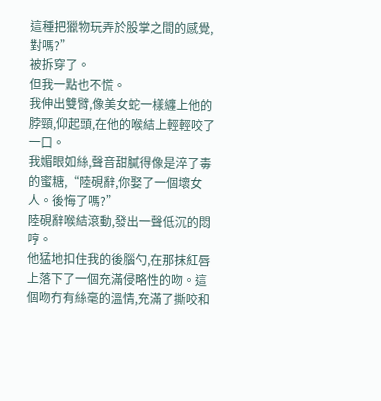這種把獵物玩弄於股掌之間的感覺,對嗎?”
被拆穿了。
但我一點也不慌。
我伸出雙臂,像美女蛇一樣纏上他的脖頸,仰起頭,在他的喉結上輕輕咬了一口。
我媚眼如絲,聲音甜膩得像是淬了毒的蜜糖,“陸硯辭,你娶了一個壞女人。後悔了嗎?”
陸硯辭喉結滾動,發出一聲低沉的悶哼。
他猛地扣住我的後腦勺,在那抹紅唇上落下了一個充滿侵略性的吻。這個吻冇有絲毫的溫情,充滿了撕咬和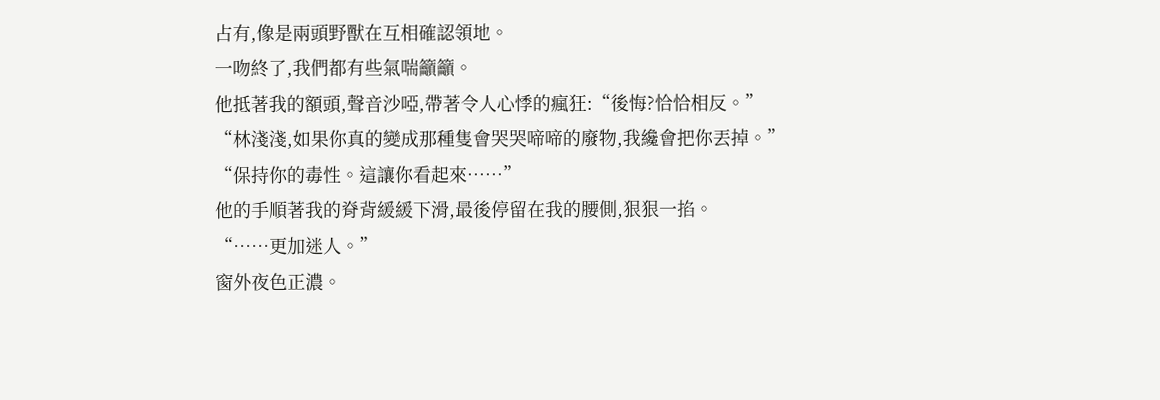占有,像是兩頭野獸在互相確認領地。
一吻終了,我們都有些氣喘籲籲。
他抵著我的額頭,聲音沙啞,帶著令人心悸的瘋狂:“後悔?恰恰相反。”
“林淺淺,如果你真的變成那種隻會哭哭啼啼的廢物,我纔會把你丟掉。”
“保持你的毒性。這讓你看起來……”
他的手順著我的脊背緩緩下滑,最後停留在我的腰側,狠狠一掐。
“……更加迷人。”
窗外夜色正濃。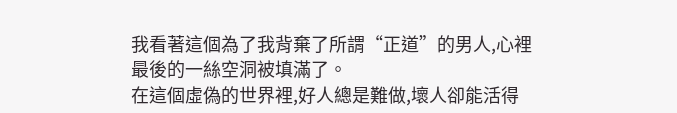我看著這個為了我背棄了所謂“正道”的男人,心裡最後的一絲空洞被填滿了。
在這個虛偽的世界裡,好人總是難做,壞人卻能活得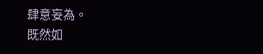肆意妄為。
既然如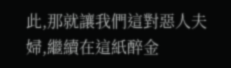此,那就讓我們這對惡人夫婦,繼續在這紙醉金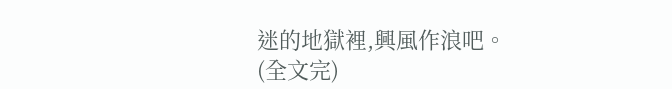迷的地獄裡,興風作浪吧。
(全文完)